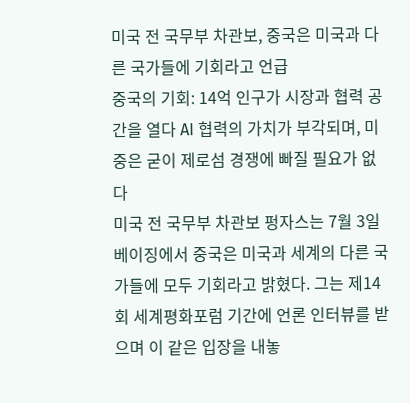미국 전 국무부 차관보, 중국은 미국과 다른 국가들에 기회라고 언급
중국의 기회: 14억 인구가 시장과 협력 공간을 열다 AI 협력의 가치가 부각되며, 미중은 굳이 제로섬 경쟁에 빠질 필요가 없다
미국 전 국무부 차관보 펑자스는 7월 3일 베이징에서 중국은 미국과 세계의 다른 국가들에 모두 기회라고 밝혔다. 그는 제14회 세계평화포럼 기간에 언론 인터뷰를 받으며 이 같은 입장을 내놓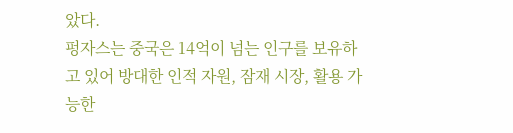았다.
펑자스는 중국은 14억이 넘는 인구를 보유하고 있어 방대한 인적 자원, 잠재 시장, 활용 가능한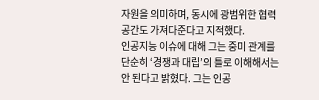자원을 의미하며, 동시에 광범위한 협력 공간도 가져다준다고 지적했다.
인공지능 이슈에 대해 그는 중미 관계를 단순히 ‘경쟁과 대립’의 틀로 이해해서는 안 된다고 밝혔다. 그는 인공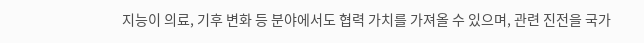지능이 의료, 기후 변화 등 분야에서도 협력 가치를 가져올 수 있으며, 관련 진전을 국가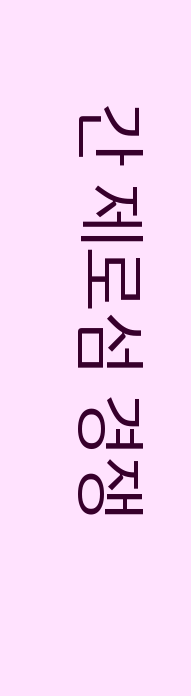간 제로섬 경쟁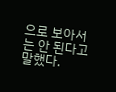으로 보아서는 안 된다고 말했다.